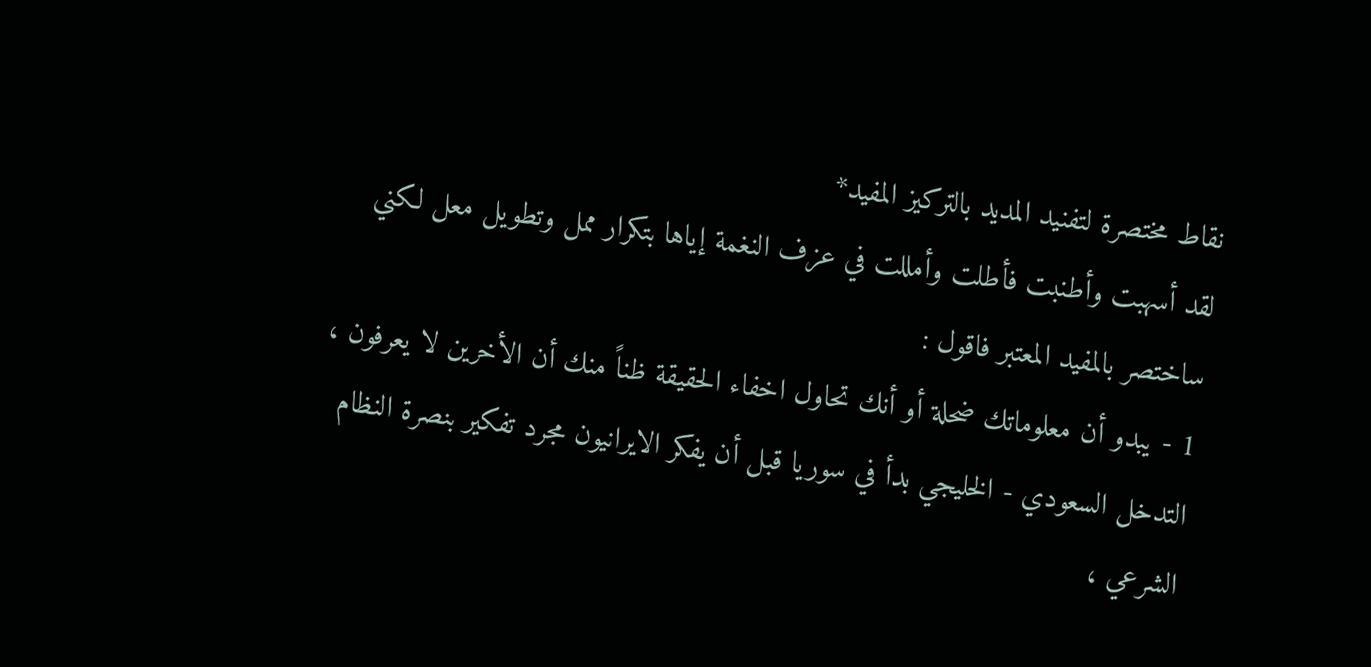نقاط مختصرة لتفنيد المديد بالتركيز المفيد*
لقد أسهبت وأطنبت فأطلت وأمللت في عزف النغمة إياها بتكرار ممل وتطويل معل لكني ساختصر بالمفيد المعتبر فاقول :
1 - يبدو أن معلوماتك ضحلة أو أنك تحاول اخفاء الحقيقة ظناً منك أن الأخرين لا يعرفون ، التدخل السعودي - الخليجي بدأ في سوريا قبل أن يفكر الايرانيون مجرد تفكير بنصرة النظام الشرعي ،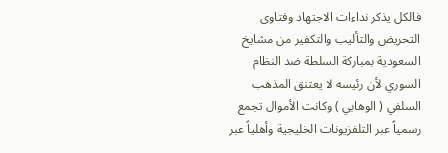فالكل يذكر نداءات الاجتهاد وفتاوى التحريض والتأليب والتكفير من مشايخ السعودية بمباركة السلطة ضد النظام السوري لأن رئيسه لا يعتنق المذهب السلفي ( الوهابي ) وكانت الأموال تجمع رسمياً عبر التلفزيونات الخليجية وأهلياً عبر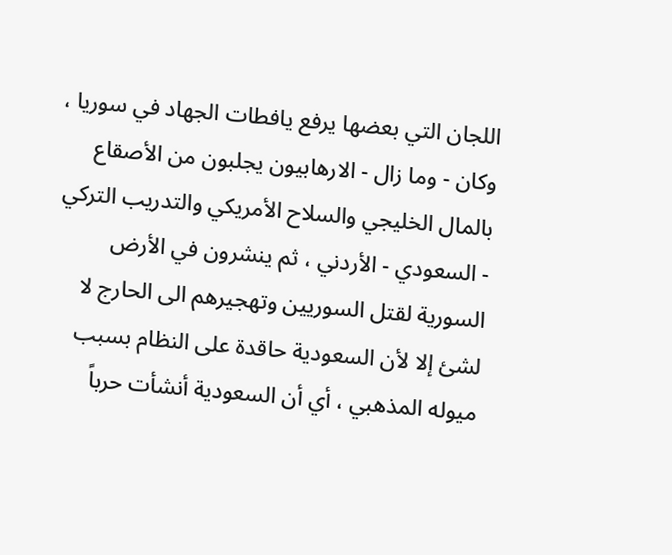اللجان التي بعضها يرفع يافطات الجهاد في سوريا ، وكان - وما زال - الارهابيون يجلبون من الأصقاع بالمال الخليجي والسلاح الأمريكي والتدريب التركي - السعودي - الأردني ، ثم ينشرون في الأرض السورية لقتل السوريين وتهجيرهم الى الحارج لا لشئ إلا لأن السعودية حاقدة على النظام بسبب ميوله المذهبي ، أي أن السعودية أنشأت حرباً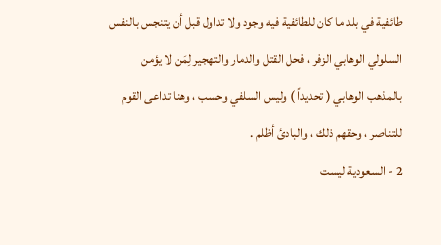طائفية في بلد ما كان للطائفية فيه وجود ولا تداول قبل أن يتنجس بالنفس السلولي الوهابي الزفر ، فحل القتل والدمار والتهجير لِمَن لا يؤمن بالمذهب الوهابي ( تحديداً ) وليس السلفي وحسب ، وهنا تداعى القوم للتناصر ، وحقهم ذلك ، والبادئ أظلم .
2 - السعودية ليست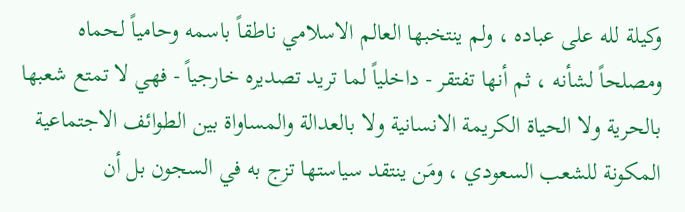وكيلة لله على عباده ، ولم ينتخبها العالم الاسلامي ناطقاً باسمه وحامياً لحماه ومصلحاً لشأنه ، ثم أنها تفتقر - داخلياً لما تريد تصديره خارجياً - فهي لا تمتع شعبها بالحرية ولا الحياة الكريمة الانسانية ولا بالعدالة والمساواة بين الطوائف الاجتماعية المكونة للشعب السعودي ، ومَن ينتقد سياستها تزج به في السجون بل أن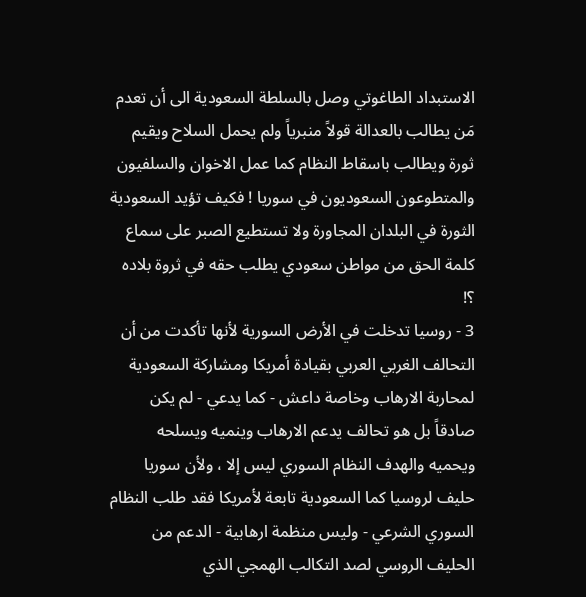الاستبداد الطاغوتي وصل بالسلطة السعودية الى أن تعدم مَن يطالب بالعدالة قولاً منبرياً ولم يحمل السلاح ويقيم ثورة ويطالب باسقاط النظام كما عمل الاخوان والسلفيون والمتطوعون السعوديون في سوريا ! فكيف تؤيد السعودية الثورة في البلدان المجاورة ولا تستطيع الصبر على سماع كلمة الحق من مواطن سعودي يطلب حقه في ثروة بلاده ؟!
3 - روسيا تدخلت في الأرض السورية لأنها تأكدت من أن التحالف الغربي العربي بقيادة أمريكا ومشاركة السعودية لمحاربة الارهاب وخاصة داعش - كما يدعي - لم يكن صادقاً بل هو تحالف يدعم الارهاب وينميه ويسلحه ويحميه والهدف النظام السوري ليس إلا ، ولأن سوريا حليف لروسيا كما السعودية تابعة لأمريكا فقد طلب النظام السوري الشرعي - وليس منظمة ارهابية - الدعم من الحليف الروسي لصد التكالب الهمجي الذي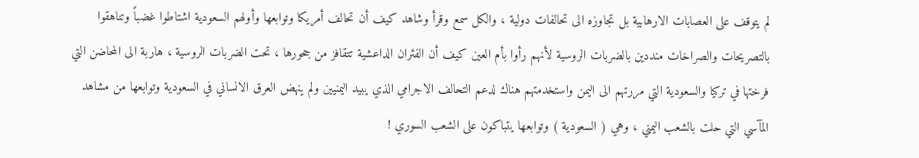لم يتوقف على العصابات الارهابية بل تجاوزه الى تحالفات دولية ، والكل سمع وقرأ وشاهد كيف أن تحالف أمريكا وتوابعها وأولهم السعودية اشتاطوا غضباً وتناهقوا بالتصريحات والصراخات منددين بالضربات الروسية لأنهم رأوا بأم العين كيف أن الفئران الداعشية تتقافز من جحورها ، تحت الضربات الروسية ، هاربة الى المحاضن التي فرختها في تركيا والسعودية التي مررتهم الى اليمن واستخدمتهم هناك لدعم التحالف الاجرامي الذي يبيد اليمنيين ولم ينهض العرق الانساني في السعودية وتوابعها من مشاهد المآسي التي حلت بالشعب اليمني ، وهي ( السعودية ) وتوابعها يتباكون على الشعب السوري !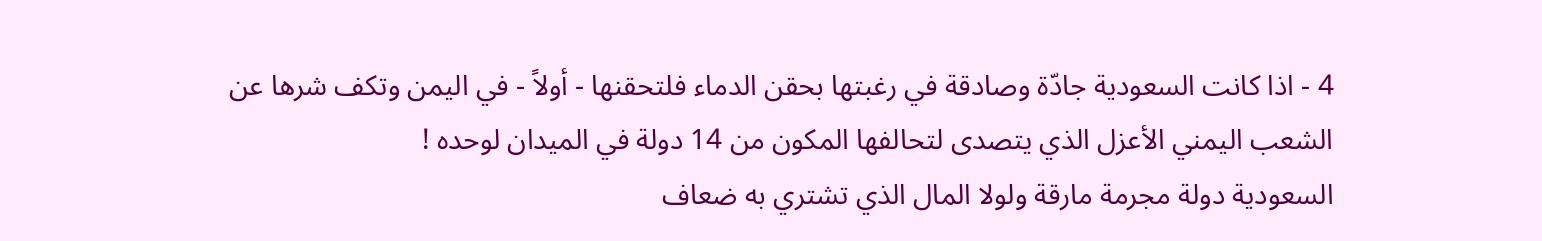4 - اذا كانت السعودية جادّة وصادقة في رغبتها بحقن الدماء فلتحقنها - أولاً - في اليمن وتكف شرها عن الشعب اليمني الأعزل الذي يتصدى لتحالفها المكون من 14 دولة في الميدان لوحده !
السعودية دولة مجرمة مارقة ولولا المال الذي تشتري به ضعاف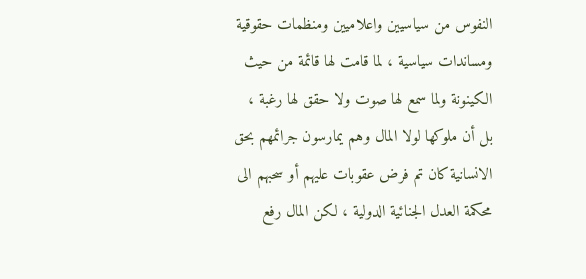النفوس من سياسيين واعلاميين ومنظمات حقوقية ومساندات سياسية ، لما قامت لها قائمة من حيث الكينونة ولما سمع لها صوت ولا حقق لها رغبة ، بل أن ملوكها لولا المال وهم يمارسون جرائمهم بحق الانسانية كان تم فرض عقوبات عليهم أو سحبهم الى محكمة العدل الجنائية الدولية ، لكن المال رفع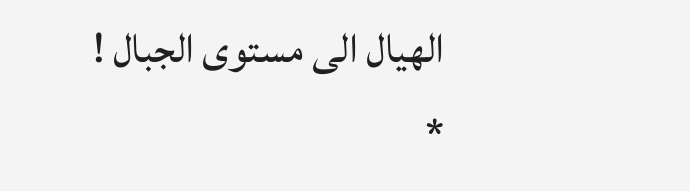الهيال الى مستوى الجبال !
*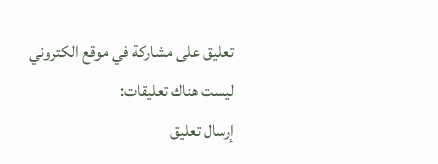تعليق على مشاركة في موقع الكتروني
ليست هناك تعليقات:
إرسال تعليق